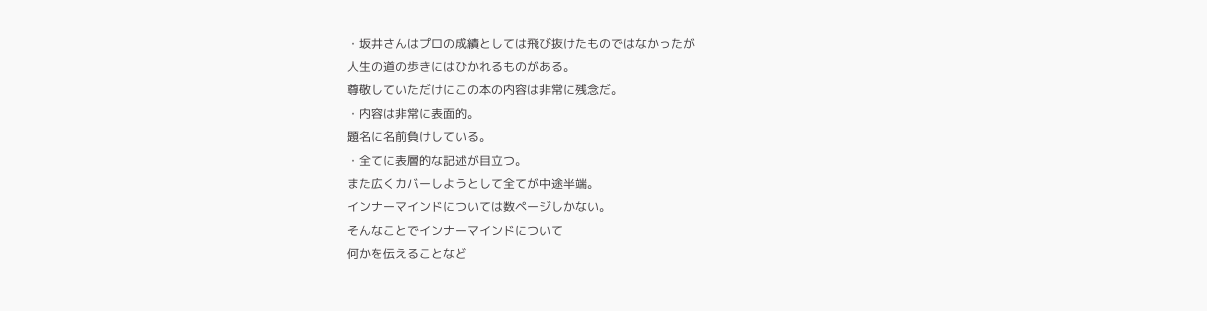・坂井さんはプロの成績としては飛び抜けたものではなかったが
人生の道の歩きにはひかれるものがある。
尊敬していただけにこの本の内容は非常に残念だ。
・内容は非常に表面的。
題名に名前負けしている。
・全てに表層的な記述が目立つ。
また広くカバーしようとして全てが中途半端。
インナーマインドについては数ページしかない。
そんなことでインナーマインドについて
何かを伝えることなど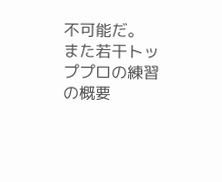不可能だ。
また若干トッププロの練習の概要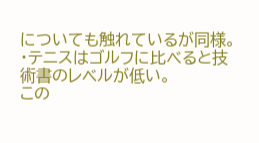についても触れているが同様。
・テニスはゴルフに比べると技術書のレベルが低い。
この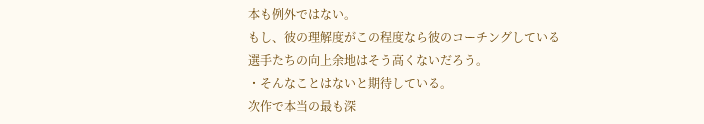本も例外ではない。
もし、彼の理解度がこの程度なら彼のコーチングしている
選手たちの向上余地はそう高くないだろう。
・そんなことはないと期待している。
次作で本当の最も深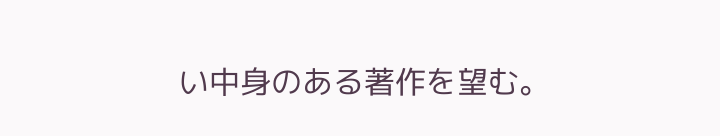い中身のある著作を望む。